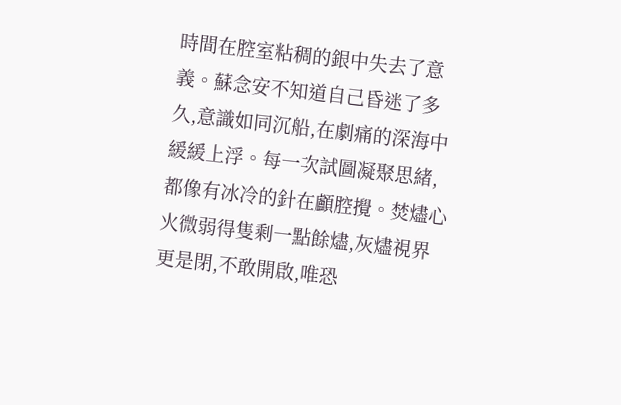時間在腔室粘稠的銀中失去了意義。蘇念安不知道自己昏迷了多久,意識如同沉船,在劇痛的深海中緩緩上浮。每一次試圖凝聚思緒,都像有冰冷的針在顱腔攪。焚燼心火微弱得隻剩一點餘燼,灰燼視界更是閉,不敢開啟,唯恐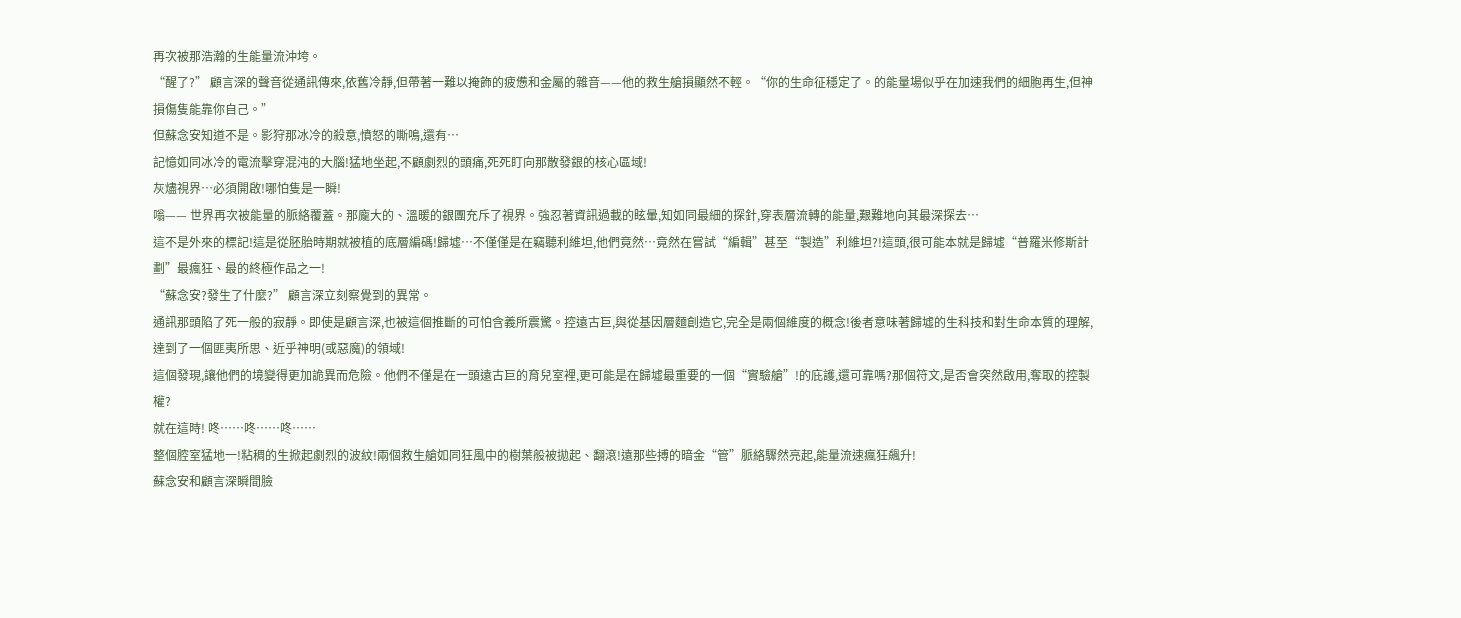再次被那浩瀚的生能量流沖垮。
“醒了?” 顧言深的聲音從通訊傳來,依舊冷靜,但帶著一難以掩飾的疲憊和金屬的雜音——他的救生艙損顯然不輕。“你的生命征穩定了。的能量場似乎在加速我們的細胞再生,但神損傷隻能靠你自己。”
但蘇念安知道不是。影狩那冰冷的殺意,憤怒的嘶鳴,還有…
記憶如同冰冷的電流擊穿混沌的大腦!猛地坐起,不顧劇烈的頭痛,死死盯向那散發銀的核心區域!
灰燼視界…必須開啟!哪怕隻是一瞬!
嗡—— 世界再次被能量的脈絡覆蓋。那龐大的、溫暖的銀團充斥了視界。強忍著資訊過載的眩暈,知如同最細的探針,穿表層流轉的能量,艱難地向其最深探去…
這不是外來的標記!這是從胚胎時期就被植的底層編碼!歸墟…不僅僅是在竊聽利維坦,他們竟然…竟然在嘗試“編輯”甚至“製造”利維坦?!這頭,很可能本就是歸墟“普羅米修斯計劃”最瘋狂、最的終極作品之一!
“蘇念安?發生了什麼?” 顧言深立刻察覺到的異常。
通訊那頭陷了死一般的寂靜。即使是顧言深,也被這個推斷的可怕含義所震驚。控遠古巨,與從基因層麵創造它,完全是兩個維度的概念!後者意味著歸墟的生科技和對生命本質的理解,達到了一個匪夷所思、近乎神明(或惡魔)的領域!
這個發現,讓他們的境變得更加詭異而危險。他們不僅是在一頭遠古巨的育兒室裡,更可能是在歸墟最重要的一個“實驗艙”!的庇護,還可靠嗎?那個符文,是否會突然啟用,奪取的控製權?
就在這時! 咚……咚……咚……
整個腔室猛地一!粘稠的生掀起劇烈的波紋!兩個救生艙如同狂風中的樹葉般被拋起、翻滾!遠那些搏的暗金“管”脈絡驟然亮起,能量流速瘋狂飆升!
蘇念安和顧言深瞬間臉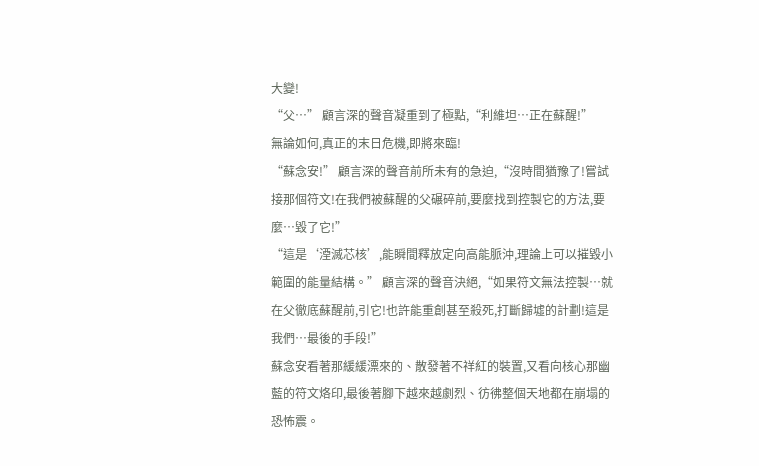大變!
“父…” 顧言深的聲音凝重到了極點,“利維坦…正在蘇醒!”
無論如何,真正的末日危機,即將來臨!
“蘇念安!” 顧言深的聲音前所未有的急迫,“沒時間猶豫了!嘗試接那個符文!在我們被蘇醒的父碾碎前,要麼找到控製它的方法,要麼…毀了它!”
“這是‘湮滅芯核’,能瞬間釋放定向高能脈沖,理論上可以摧毀小範圍的能量結構。” 顧言深的聲音決絕,“如果符文無法控製…就在父徹底蘇醒前,引它!也許能重創甚至殺死,打斷歸墟的計劃!這是我們…最後的手段!”
蘇念安看著那緩緩漂來的、散發著不祥紅的裝置,又看向核心那幽藍的符文烙印,最後著腳下越來越劇烈、彷彿整個天地都在崩塌的恐怖震。